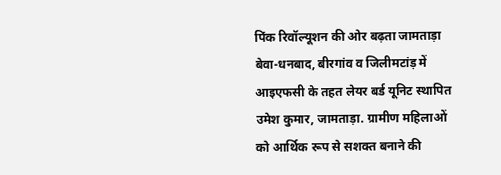पिंक रिवॉल्यूशन की ओर बढ़ता जामताड़ा बेवा-धनबाद, बीरगांव व जिलीमटांड़ में आइएफसी के तहत लेयर बर्ड यूनिट स्थापित उमेश कुमार, जामताड़ा. ग्रामीण महिलाओं को आर्थिक रूप से सशक्त बनाने की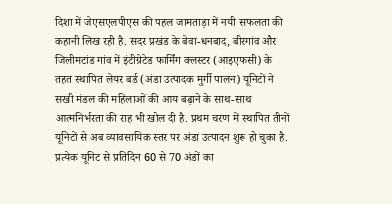दिशा में जेएसएलपीएस की पहल जामताड़ा में नयी सफलता की कहानी लिख रही है. सदर प्रखंड के बेवा-धनबाद, बीरगांव और जिलीमटांड गांव में इंटीग्रेटेड फार्मिंग क्लस्टर (आइएफसी) के तहत स्थापित लेयर बर्ड (अंडा उत्पादक मुर्गी पालन) यूनिटों ने सखी मंडल की महिलाओं की आय बढ़ाने के साथ-साथ आत्मनिर्भरता की राह भी खोल दी है. प्रथम चरण में स्थापित तीनों यूनिटों से अब व्यावसायिक स्तर पर अंडा उत्पादन शुरू हो चुका है. प्रत्येक यूनिट से प्रतिदिन 60 से 70 अंडों का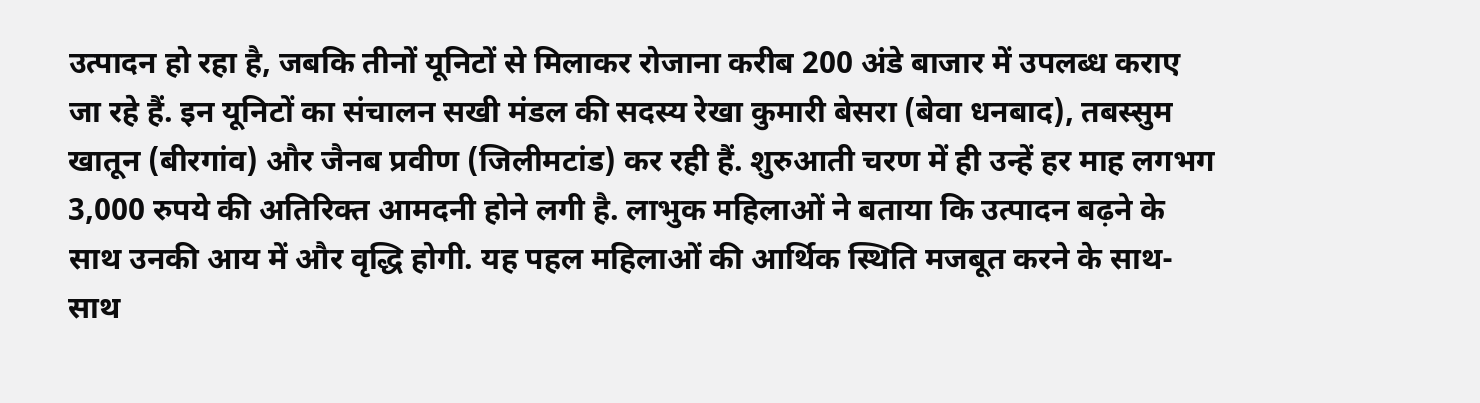उत्पादन हो रहा है, जबकि तीनों यूनिटों से मिलाकर रोजाना करीब 200 अंडे बाजार में उपलब्ध कराए जा रहे हैं. इन यूनिटों का संचालन सखी मंडल की सदस्य रेखा कुमारी बेसरा (बेवा धनबाद), तबस्सुम खातून (बीरगांव) और जैनब प्रवीण (जिलीमटांड) कर रही हैं. शुरुआती चरण में ही उन्हें हर माह लगभग 3,000 रुपये की अतिरिक्त आमदनी होने लगी है. लाभुक महिलाओं ने बताया कि उत्पादन बढ़ने के साथ उनकी आय में और वृद्धि होगी. यह पहल महिलाओं की आर्थिक स्थिति मजबूत करने के साथ-साथ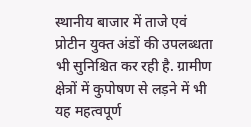स्थानीय बाजार में ताजे एवं प्रोटीन युक्त अंडों की उपलब्धता भी सुनिश्चित कर रही है. ग्रामीण क्षेत्रों में कुपोषण से लड़ने में भी यह महत्वपूर्ण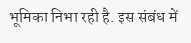भूमिका निभा रही है. इस संबंध में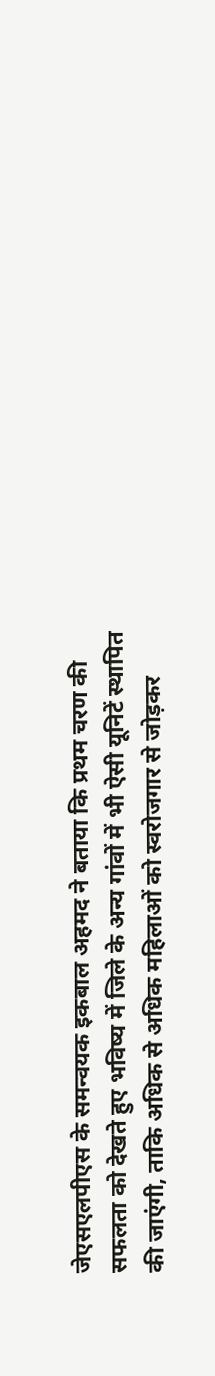जेएसएलपीएस के समन्वयक इकबाल अहमद ने बताया कि प्रथम चरण की सफलता को देखते हुए भविष्य में जिले के अन्य गांवों में भी ऐसी यूनिटें स्थापित की जाएंगी, ताकि अधिक से अधिक महिलाओं को स्वरोजगार से जोड़कर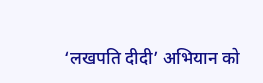‘लखपति दीदी’ अभियान को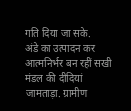गति दिया जा सके.
अंडे का उत्पादन कर आत्मनिर्भर बन रहीं सखी मंडल की दीदियां
जामताड़ा. ग्रामीण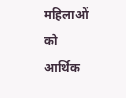महिलाओं को आर्थिक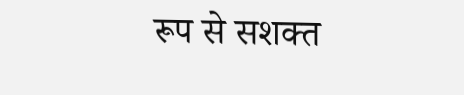रूप से सशक्त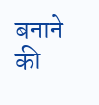बनाने की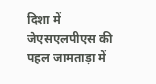दिशा में जेएसएलपीएस की पहल जामताड़ा में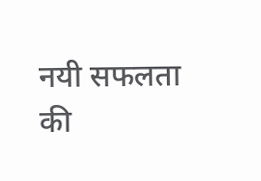नयी सफलता की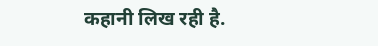कहानी लिख रही है.